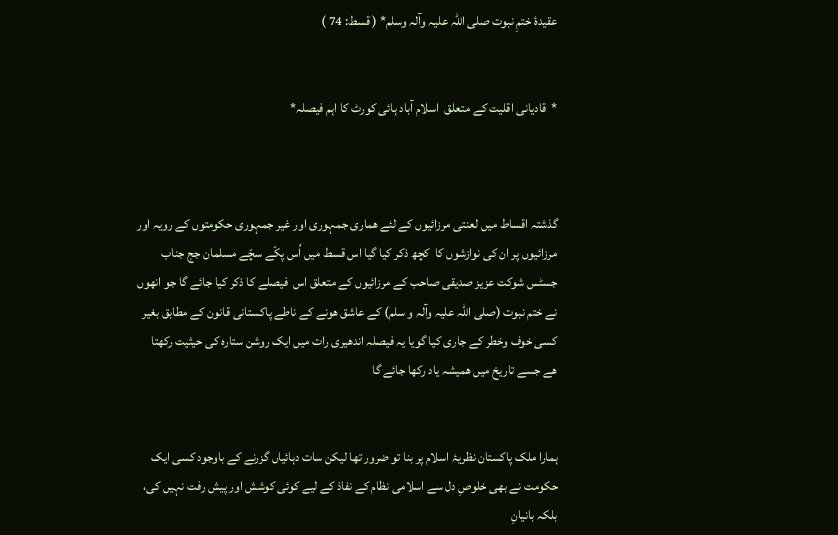عقیدۂ ختمِ نبوت صلی اللہ علیہ وآلہ وسلم* ( قسط: 74 )


*  قادیانی اقلیت کے متعلق  اسلام آباد ہائی کورٹ کا اہم فیصلہ*



گذشتہ اقساط میں لعنتی مرزائیوں کے لئے ھماری جمہوری اور غیر جمہوری حکومتوں کے رویہ اور مرزائیوں پر ان کی نوازشوں کا  کچھ ذکر کیا گیا اس قسط میں اُس پکّے سچّے مسلمان جج جناب جسٹس شوکت عزیز صدیقی صاحب کے مرزائیوں کے متعلق اس  فیصلے کا ذکر کیا جائے گا جو انھوں نے ختم نبوت (صلی اللہ علیہ وآلہ و سلم) کے عاشق ھونے کے ناطے پاکستانی قانون کے مطابق بغیر کسی خوف وخطر کے جاری کیا گویا یہ فیصلہ اندھیری رات میں ایک روشن ستارہ کی حیثیت رکھتا ھے جسے تاریخ میں ھمیشہ یاد رکھا جائے گا


ہمارا ملک پاکستان نظریۂ اسلام پر بنا تو ضرور تھا لیکن سات دہائیاں گزرنے کے باوجود کسی ایک حکومت نے بھی خلوصِ دل سے اسلامی نظام کے نفاذ کے لیے کوئی کوشش اور پیش رفت نہیں کی، بلکہ بانیانِ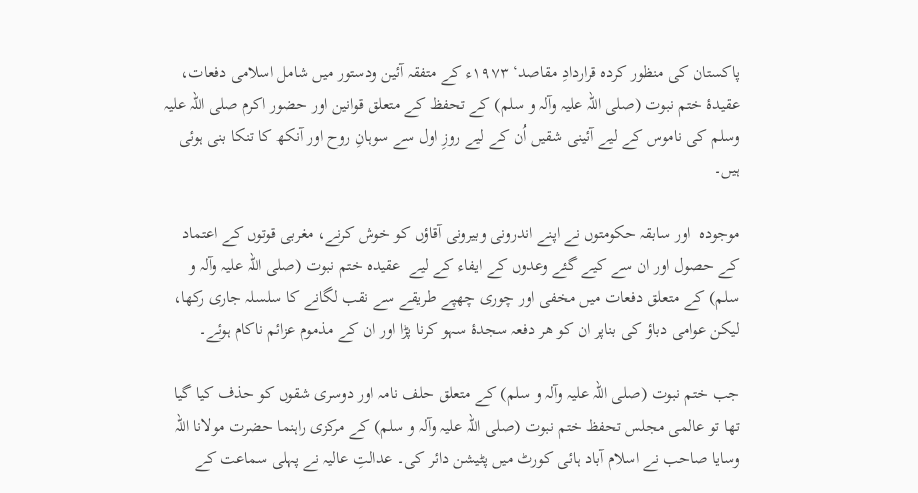پاکستان کی منظور کردہ قراردادِ مقاصد‘ ۱۹۷۳ء کے متفقہ آئین ودستور میں شامل اسلامی دفعات، عقیدۂ ختم نبوت (صلی اللہ علیہ وآلہ و سلم) کے تحفظ کے متعلق قوانین اور حضور اکرم صلی اللہ علیہ وسلم کی ناموس کے لیے آئینی شقیں اُن کے لیے روزِ اول سے سوہانِ روح اور آنکھ کا تنکا بنی ہوئی ہیں۔

موجودہ  اور سابقہ حکومتوں نے اپنے اندرونی وبیرونی آقاؤں کو خوش کرنے، مغربی قوتوں کے اعتماد کے حصول اور ان سے کیے گئے وعدوں کے ایفاء کے لیے  عقیدہ ختم نبوت (صلی اللہ علیہ وآلہ و سلم) کے متعلق دفعات میں مخفی اور چوری چھپے طریقے سے نقب لگانے کا سلسلہ جاری رکھا، لیکن عوامی دباؤ کی بناپر ان کو ھر دفعہ سجدۂ سہو کرنا پڑا اور ان کے مذموم عزائم ناکام ہوئے۔

جب ختم نبوت (صلی اللہ علیہ وآلہ و سلم) کے متعلق حلف نامہ اور دوسری شقوں کو حذف کیا گیا تھا تو عالمی مجلس تحفظ ختم نبوت (صلی اللہ علیہ وآلہ و سلم) کے مرکزی راہنما حضرت مولانا اللہ وسایا صاحب نے اسلام آباد ہائی کورٹ میں پٹیشن دائر کی۔ عدالتِ عالیہ نے پہلی سماعت کے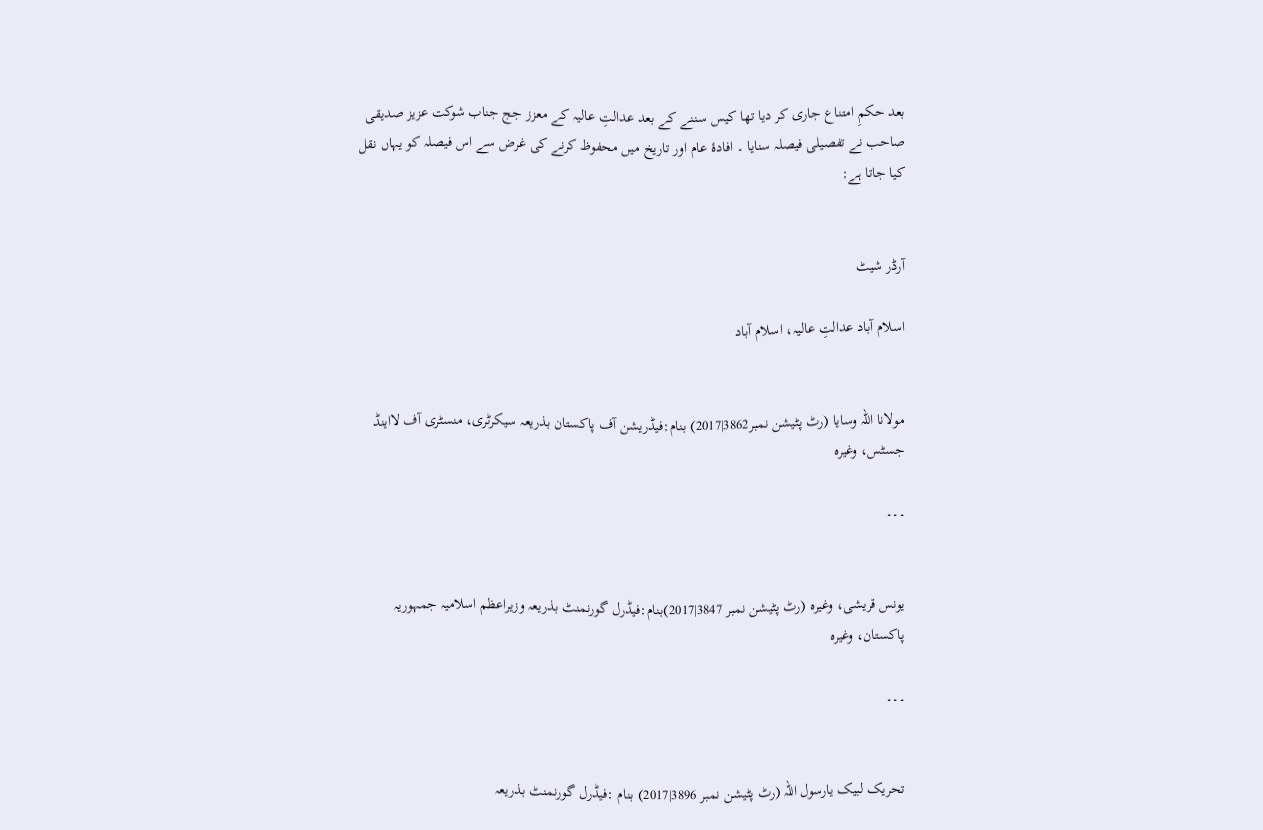بعد حکمِ امتناع جاری کر دیا تھا کیس سننے کے بعد عدالتِ عالیہ کے معزز جج جناب شوکت عزیز صدیقی صاحب نے تفصیلی فیصلہ سنایا ۔ افادۂ عام اور تاریخ میں محفوظ کرنے کی غرض سے اس فیصلہ کو یہاں نقل کیا جاتا ہے:


آرڈر شیٹ

اسلام آباد عدالتِ عالیہ، اسلام آباد


مولانا اللہ وسایا (رٹ پٹیشن نمبر3862|2017) بنام:فیڈریشن آف پاکستان بذریعہ سیکرٹری، منسٹری آف لااینڈ جسٹس، وغیرہ

۔۔۔


یونس قریشی، وغیرہ (رٹ پٹیشن نمبر 3847|2017)بنام:فیڈرل گورنمنٹ بذریعہ وزیراعظم اسلامیہ جمہوریہ پاکستان، وغیرہ

۔۔۔


تحریک لبیک یارسول اللہ (رٹ پٹیشن نمبر 3896|2017) بنام :فیڈرل گورنمنٹ بذریعہ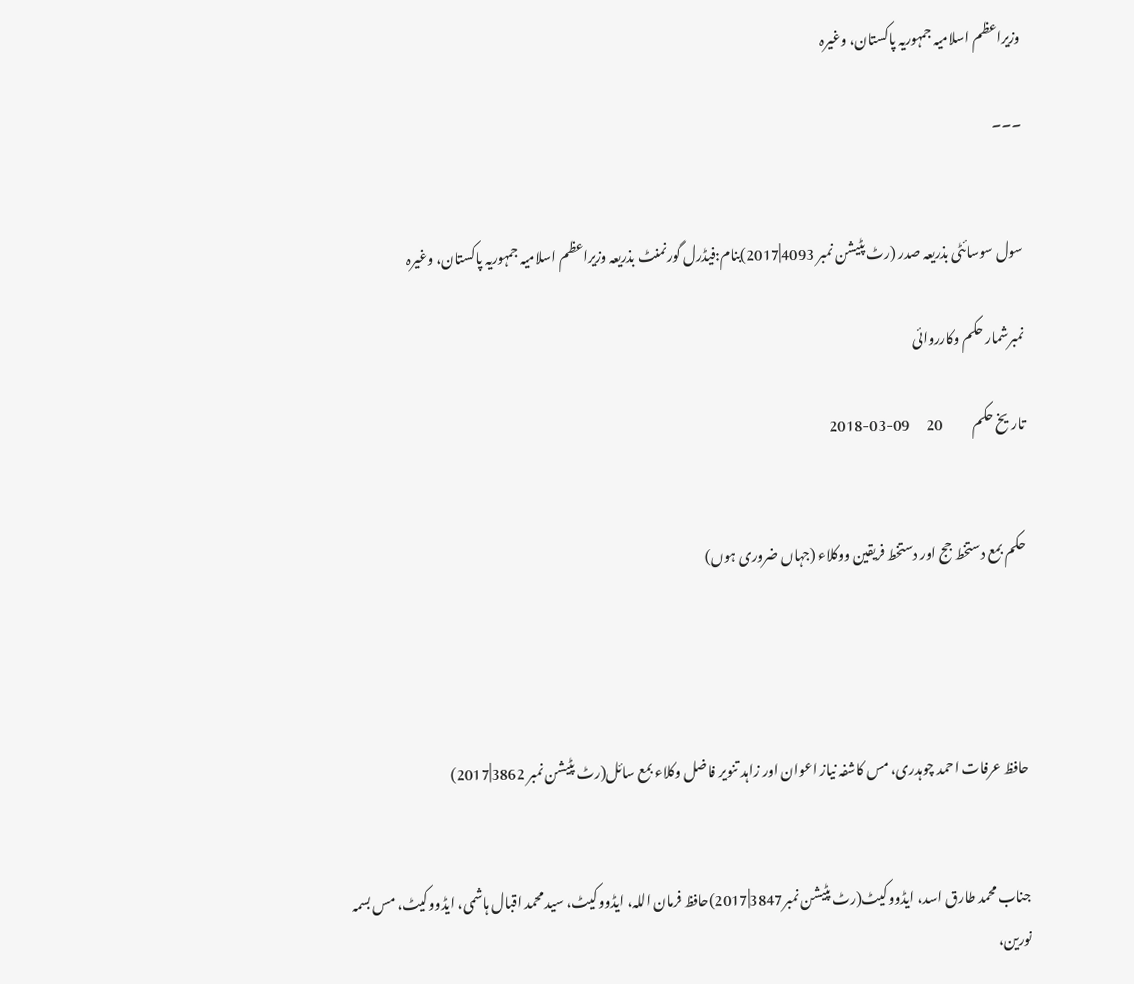وزیراعظم اسلامیہ جمہوریہ پاکستان، وغیرہ

۔۔۔


سول سوسائٹی بذریعہ صدر (رٹ پٹیشن نمبر 4093|2017)بنام:فیڈرل گورنمنٹ بذریعہ وزیراعظم اسلامیہ جمہوریہ پاکستان، وغیرہ

نمبرشمار حکم وکارروائی

تاریخ حکم           20      09-03-2018


حکم بمع دستخط جج اور دستخط فریقین ووکلاء (جہاں ضروری ہوں)




حافظ عرفات احمد چوہدری، مس کاشفہ نیاز اعوان اور زاہد تنویر فاضل وکلاء بمع سائل(رٹ پٹیشن نمبر 3862|2017)


جناب محمد طارق اسد، ایڈووکیٹ(رٹ پٹیشن نمبر3847|2017)حافظ فرمان اللہ، ایڈووکیٹ، سید محمد اقبال ہاشمی، ایڈووکیٹ، مس بسمہ نورین،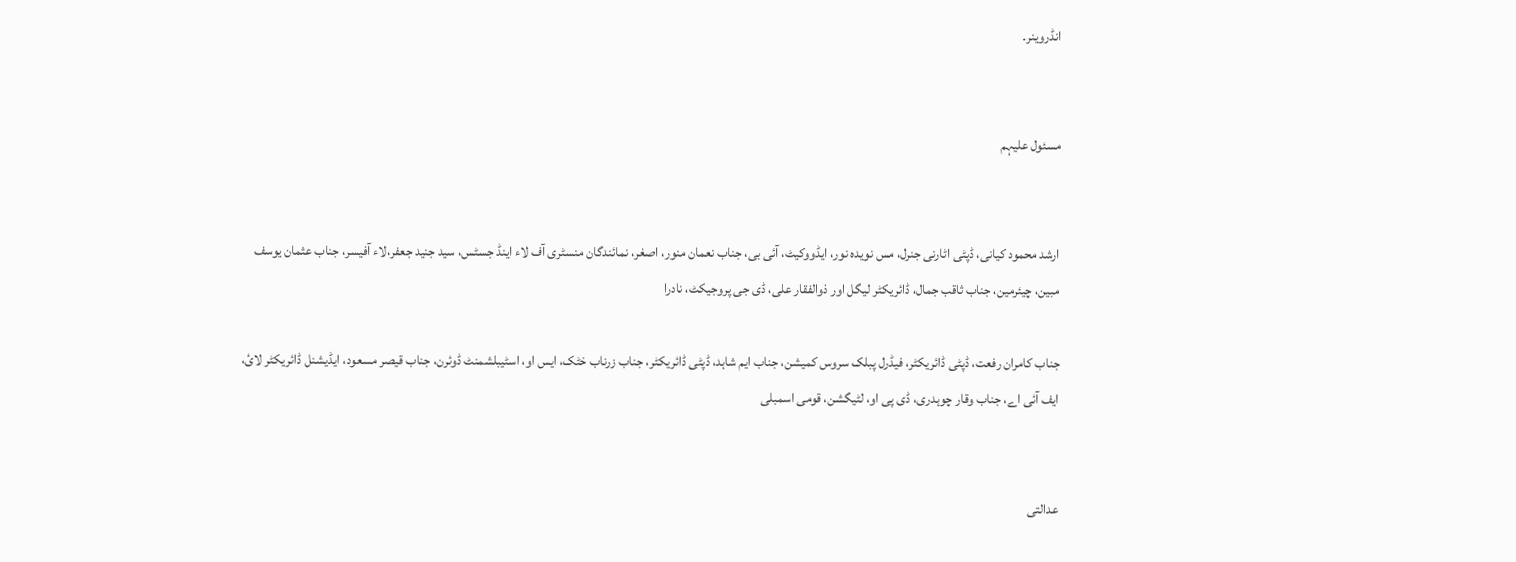انڈروینر۔


مسئول علیہم


ارشد محمود کیانی، ڈپٹی اٹارنی جنرل، مس نویدہ نور، ایڈووکیٹ، آئی بی، جناب نعمان منور، اصغر، نمائندگان منسٹری آف لاء اینڈ جسٹس، سید جنید جعفر،لاء آفیسر، جناب عثمان یوسف مبین، چیئرمین، جناب ثاقب جمال، ڈائریکٹر لیگل اور ذوالفقار علی، ڈی جی پروجیکٹ، نادرا

جناب کامران رفعت، ڈپٹی ڈائریکٹر، فیڈرل پبلک سروس کمیشن، جناب ایم شاہد، ڈپٹی ڈائریکٹر، جناب زرناب خٹک، ایس او، اسٹیبلشمنٹ ڈوئرن، جناب قیصر مسعود، ایڈیشنل ڈائریکٹر لائ، ایف آئی اے، جناب وقار چوہدری، ڈی پی او، لٹیگشن، قومی اسمبلی


عدالتی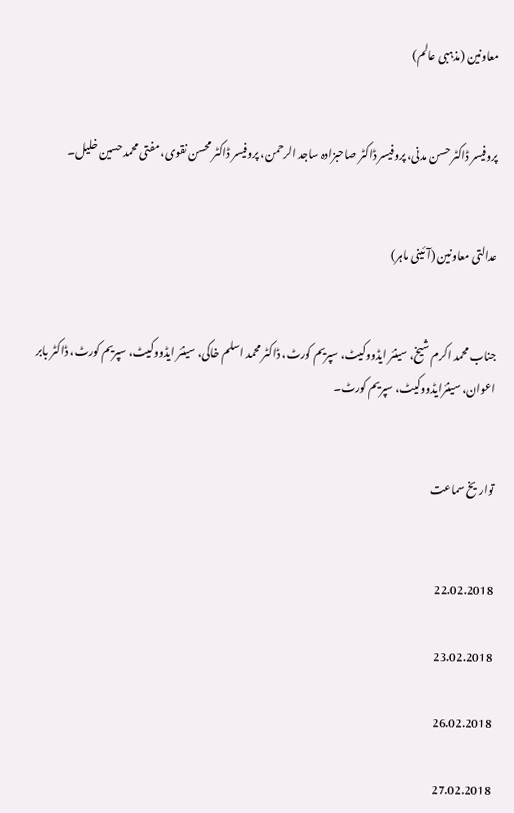معاونین (مذہبی عالم)


پروفیسر ڈاکٹر حسن مدنی، پروفیسر ڈاکٹر صاحبزادہ ساجد الرحمن، پروفیسر ڈاکٹر محسن نقوی، مفتی محمد حسین خلیل۔


عدالتی معاونین (آئینی ماہر)


جناب محمد اکرم شیخ، سینئر ایڈووکیٹ، سپریم کورٹ، ڈاکٹر محمد اسلم خاکی، سینئر ایڈووکیٹ، سپریم کورٹ، ڈاکٹر بابر اعوان، سینئرایڈووکیٹ، سپریم کورٹ۔


تواریخ سماعت


22.02.2018

23.02.2018

26.02.2018

27.02.2018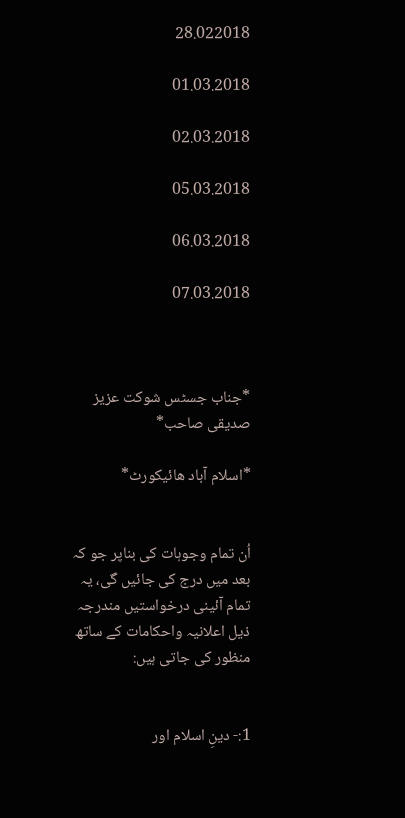28.022018

01.03.2018

02.03.2018

05.03.2018

06.03.2018

07.03.2018



*جناب جسٹس شوکت عزیز صدیقی صاحب*

*اسلام آباد ھائیکورٹ*


اُن تمام وجوہات کی بناپر جو کہ بعد میں درج کی جائیں گی، یہ تمام آئینی درخواستیں مندرجہ ذیل اعلانیہ واحکامات کے ساتھ منظور کی جاتی ہیں:


1:- دینِ اسلام اور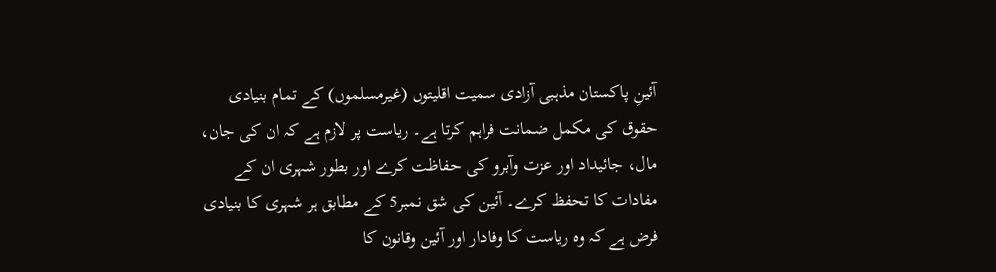آئینِ پاکستان مذہبی آزادی سمیت اقلیتوں (غیرمسلموں) کے تمام بنیادی حقوق کی مکمل ضمانت فراہم کرتا ہے۔ ریاست پر لازم ہے کہ ان کی جان، مال، جائیداد اور عزت وآبرو کی حفاظت کرے اور بطور شہری ان کے مفادات کا تحفظ کرے۔ آئین کی شق نمبر5 کے مطابق ہر شہری کا بنیادی فرض ہے کہ وہ ریاست کا وفادار اور آئین وقانون کا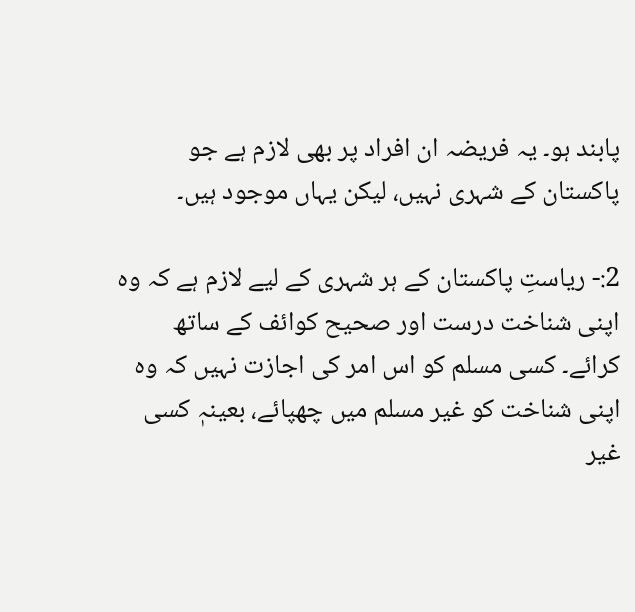پابند ہو۔ یہ فریضہ ان افراد پر بھی لازم ہے جو پاکستان کے شہری نہیں، لیکن یہاں موجود ہیں۔

2:- ریاستِ پاکستان کے ہر شہری کے لیے لازم ہے کہ وہ اپنی شناخت درست اور صحیح کوائف کے ساتھ کرائے۔ کسی مسلم کو اس امر کی اجازت نہیں کہ وہ اپنی شناخت کو غیر مسلم میں چھپائے، بعینہٖ کسی غیر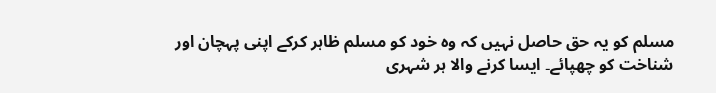مسلم کو یہ حق حاصل نہیں کہ وہ خود کو مسلم ظاہر کرکے اپنی پہچان اور شناخت کو چھپائے۔ ایسا کرنے والا ہر شہری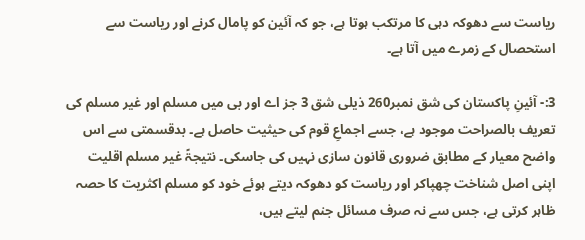ریاست سے دھوکہ دہی کا مرتکب ہوتا ہے، جو کہ آئین کو پامال کرنے اور ریاست سے استحصال کے زمرے میں آتا ہے۔

3:- آئینِ پاکستان کی شق نمبر260 ذیلی شق 3 جز اے اور بی میں مسلم اور غیر مسلم کی تعریف بالصراحت موجود ہے، جسے اجماعِ قوم کی حیثیت حاصل ہے۔ بدقسمتی سے اس واضح معیار کے مطابق ضروری قانون سازی نہیں کی جاسکی۔ نتیجۃً غیر مسلم اقلیت اپنی اصل شناخت چھپاکر اور ریاست کو دھوکہ دیتے ہوئے خود کو مسلم اکثریت کا حصہ ظاہر کرتی ہے، جس سے نہ صرف مسائل جنم لیتے ہیں،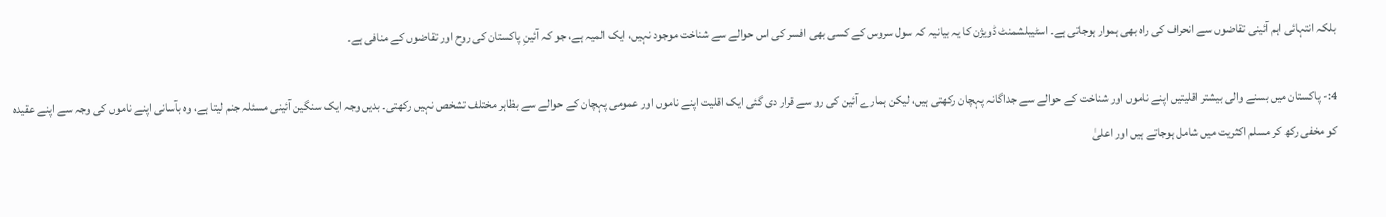بلکہ انتہائی اہم آئینی تقاضوں سے انحراف کی راہ بھی ہموار ہوجاتی ہے۔ اسٹیبلشمنٹ ڈویژن کا یہ بیانیہ کہ سول سروس کے کسی بھی افسر کی اس حوالے سے شناخت موجود نہیں، ایک المیہ ہے، جو کہ آئینِ پاکستان کی روح اور تقاضوں کے منافی ہے۔

4:- پاکستان میں بسنے والی بیشتر اقلیتیں اپنے ناموں اور شناخت کے حوالے سے جداگانہ پہچان رکھتی ہیں، لیکن ہمارے آئین کی رو سے قرار دی گئی ایک اقلیت اپنے ناموں اور عمومی پہچان کے حوالے سے بظاہر مختلف تشخص نہیں رکھتی۔ بدیں وجہ ایک سنگین آئینی مسئلہ جنم لیتا ہے، وہ بآسانی اپنے ناموں کی وجہ سے اپنے عقیدہ کو مخفی رکھ کر مسلم اکثریت میں شامل ہوجاتے ہیں اور اعلیٰ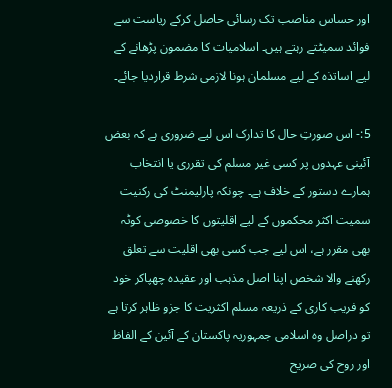اور حساس مناصب تک رسائی حاصل کرکے ریاست سے فوائد سمیٹتے رہتے ہیں۔ اسلامیات کا مضمون پڑھانے کے لیے اساتذہ کے لیے مسلمان ہونا لازمی شرط قراردیا جائے۔

5:- اس صورتِ حال کا تدارک اس لیے ضروری ہے کہ بعض آئینی عہدوں پر کسی غیر مسلم کی تقرری یا انتخاب ہمارے دستور کے خلاف ہے۔ چونکہ پارلیمنٹ کی رکنیت سمیت اکثر محکموں کے لیے اقلیتوں کا خصوصی کوٹہ بھی مقرر ہے، اس لیے جب کسی بھی اقلیت سے تعلق رکھنے والا شخص اپنا اصل مذہب اور عقیدہ چھپاکر خود کو فریب کاری کے ذریعہ مسلم اکثریت کا جزو ظاہر کرتا ہے تو دراصل وہ اسلامی جمہوریہ پاکستان کے آئین کے الفاظ اور روح کی صریح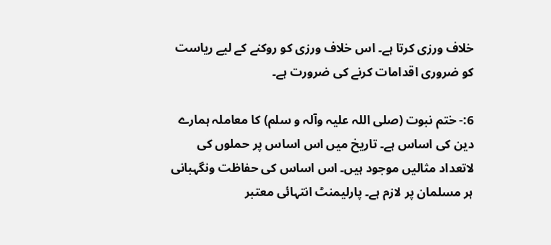خلاف ورزی کرتا ہے۔ اس خلاف ورزی کو روکنے کے لیے ریاست کو ضروری اقدامات کرنے کی ضرورت ہے۔

6:- ختم نبوت (صلی اللہ علیہ وآلہ و سلم) کا معاملہ ہمارے دین کی اساس ہے۔ تاریخ میں اس اساس پر حملوں کی لاتعداد مثالیں موجود ہیں۔ اس اساس کی حفاظت ونگہبانی ہر مسلمان پر لازم ہے۔ پارلیمنٹ انتہائی معتبر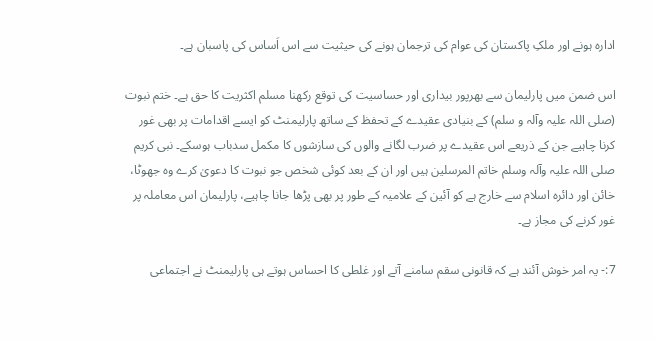ادارہ ہونے اور ملکِ پاکستان کی عوام کی ترجمان ہونے کی حیثیت سے اس اَساس کی پاسبان ہے۔

اس ضمن میں پارلیمان سے بھرپور بیداری اور حساسیت کی توقع رکھنا مسلم اکثریت کا حق ہے۔ ختم نبوت (صلی اللہ علیہ وآلہ و سلم) کے بنیادی عقیدے کے تحفظ کے ساتھ پارلیمنٹ کو ایسے اقدامات پر بھی غور کرنا چاہیے جن کے ذریعے اس عقیدے پر ضرب لگانے والوں کی سازشوں کا مکمل سدباب ہوسکے۔ نبی کریم صلی اللہ علیہ وآلہ وسلم خاتم المرسلین ہیں اور ان کے بعد کوئی شخص جو نبوت کا دعویٰ کرے وہ جھوٹا، خائن اور دائرہ اسلام سے خارج ہے کو آئین کے علامیہ کے طور پر بھی پڑھا جانا چاہیے، پارلیمان اس معاملہ پر غور کرنے کی مجاز ہے۔

7:- یہ امر خوش آئند ہے کہ قانونی سقم سامنے آتے اور غلطی کا احساس ہوتے ہی پارلیمنٹ نے اجتماعی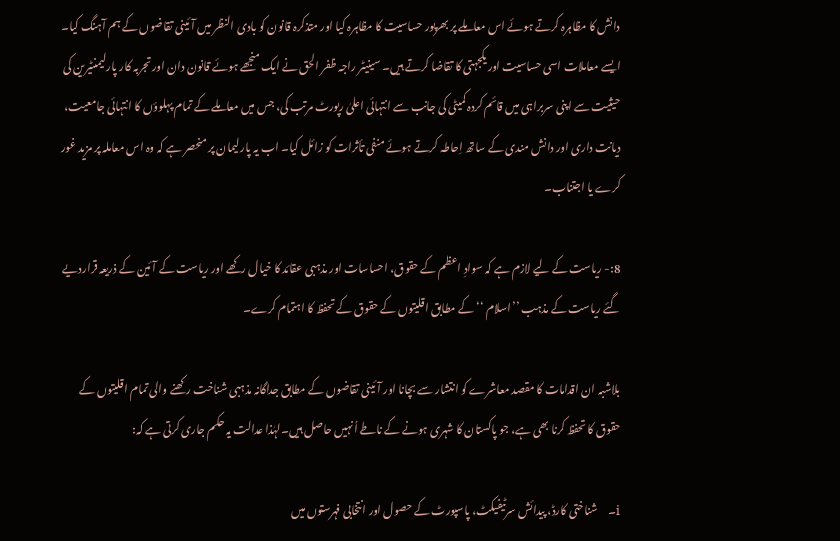دانش کا مظاہرہ کرتے ہوئے اس معاملے پر بھرپور حساسیت کا مظاہرہ کیا اور متذکرہ قانون کو بادی النظر میں آئینی تقاضوں کے ہم آہنگ کیا۔ ایسے معاملات اسی حساسیت اور یکجہتی کا تقاضا کرتے ہیں۔ سینیٹر راجہ ظفر الحق نے ایک منجھے ہوئے قانون دان اور تجربہ کار پارلیمنٹیرین کی حیثیت سے اپنی سربراہی میں قائم کردہ کمیٹی کی جانب سے انتہائی اعلیٰ رپورٹ مرتب کی، جس میں معاملے کے تمام پہلوؤں کا انتہائی جامعیت، دیانت داری اور دانش مندی کے ساتھ اِحاطہ کرتے ہوئے منفی تأثرات کو زائل کیا۔ اب یہ پارلیمان پر منحصر ہے کہ وہ اس معاملہ پر مزید غور کرے یا اجتناب۔

8:- ریاست کے لیے لازم ہے کہ سوادِ اعظم کے حقوق، احساسات اور مذہبی عقائد کا خیال رکھے اور ریاست کے آئین کے ذریعہ قراردیے گئے ریاست کے مذہب ’’اسلام ‘‘کے مطابق اقلیتوں کے حقوق کے تحفظ کا اہتمام کرے۔

بلاشبہ ان اقدامات کا مقصد معاشرے کو انتشار سے بچانا اور آئینی تقاضوں کے مطابق جداگانہ مذہبی شناخت رکھنے والی تمام اقلیتوں کے حقوق کا تحفظ کرنا بھی ہے، جو پاکستان کا شہری ہونے کے ناطے اُنہیں حاصل ہیں۔لہٰذا عدالت یہ حکم جاری کرتی ہے کہ:

i۔     شناختی کارڈ، پیدائش سرٹیفیکٹ، پاسپورٹ کے حصول اور انتخابی فہرستوں میں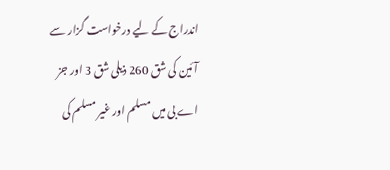اندراج کے لیے درخواست گزار سے آئین کی شق 260 ذیلی شق 3 اور جز اے بی میں مسلم اور غیر مسلم کی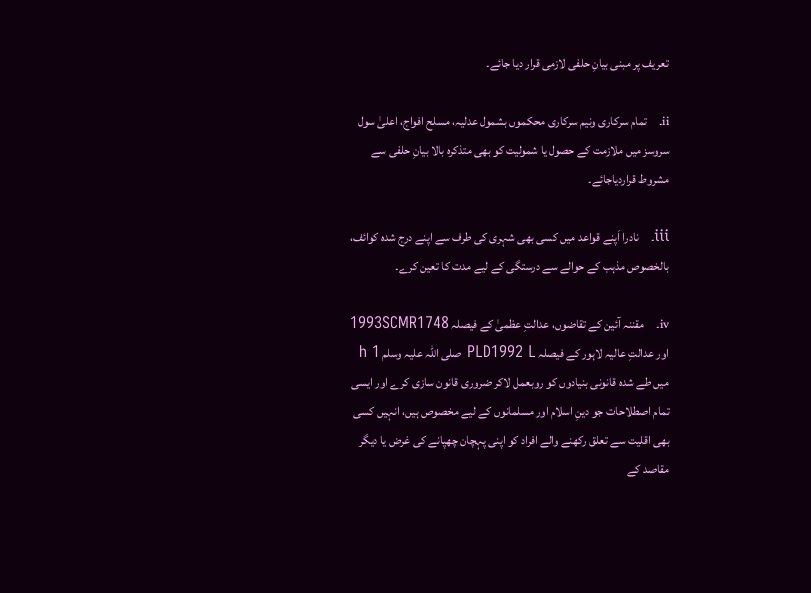تعریف پر مبنی بیانِ حلفی لازمی قرار دیا جائے۔

ii۔     تمام سرکاری ونیم سرکاری محکموں بشمول عدلیہ، مسلح افواج، اعلیٰ سول سروسز میں ملازمت کے حصول یا شمولیت کو بھی متذکرہ بالا بیانِ حلفی سے مشروط قراردیاجائے۔

iii۔     نادرا اَپنے قواعد میں کسی بھی شہری کی طرف سے اپنے درج شدہ کوائف، بالخصوص مذہب کے حوالے سے درستگی کے لیے مدت کا تعین کرے۔

iv۔     مقننہ آئین کے تقاضوں، عدالتِ عظمیٰ کے فیصلہ 1993SCMR1748 اور عدالتِ عالیہ لاہور کے فیصلہ PLD1992 L صلی اللہ علیہ وسلم h 1 میں طے شدہ قانونی بنیادوں کو روبعمل لاکر ضروری قانون سازی کرے اور ایسی تمام اصطلاحات جو دینِ اسلام اور مسلمانوں کے لیے مخصوص ہیں، انہیں کسی بھی اقلیت سے تعلق رکھنے والے افراد کو اپنی پہچان چھپانے کی غرض یا دیگر مقاصد کے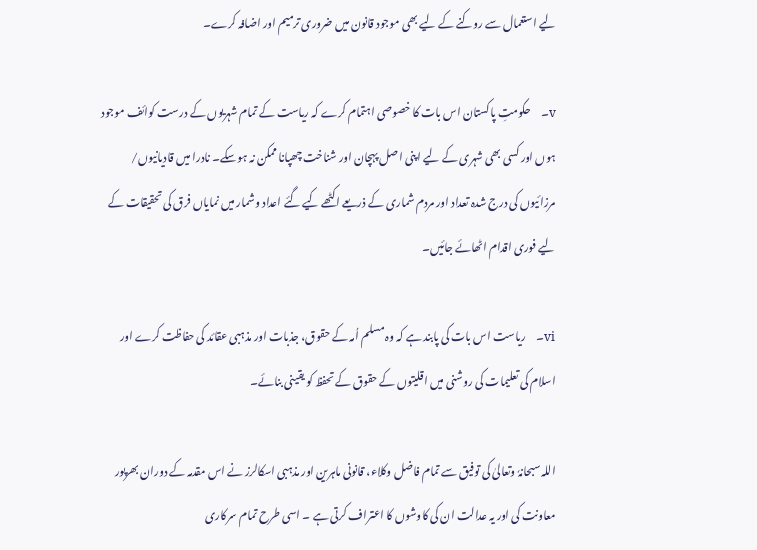لیے استعمال سے روکنے کے لیے بھی موجود قانون میں ضروری ترمیم اور اضافہ کرے۔

v۔     حکومتِ پاکستان اس بات کا خصوصی اہتمام کرے کہ ریاست کے تمام شہریوں کے درست کوائف موجود ہوں اور کسی بھی شہری کے لیے اپنی اصل پہچان اور شناخت چھپانا ممکن نہ ہوسکے۔ نادرا میں قادیانیوں/ مرزائیوں کی درج شدہ تعداد اور مردم شماری کے ذریعے اکٹھے کیے گئے اعداد وشمار میں نمایاں فرق کی تحقیقات کے لیے فوری اقدام اٹھائے جائیں۔

vi۔     ریاست اس بات کی پابند ہے کہ وہ مسلم اُمہ کے حقوق، جذبات اور مذہبی عقائد کی حفاظت کرے اور اسلام کی تعلیمات کی روشنی میں اقلیتوں کے حقوق کے تحفظ کو یقینی بنائے۔

اللہ سبحانہٗ وتعالیٰ کی توفیق سے تمام فاضل وکلاء، قانونی ماہرین اور مذہبی اسکالرز نے اس مقدمہ کے دوران بھرپور معاونت کی اور یہ عدالت ان کی کاوشوں کا اعتراف کرتی ہے ۔ اسی طرح تمام سرکاری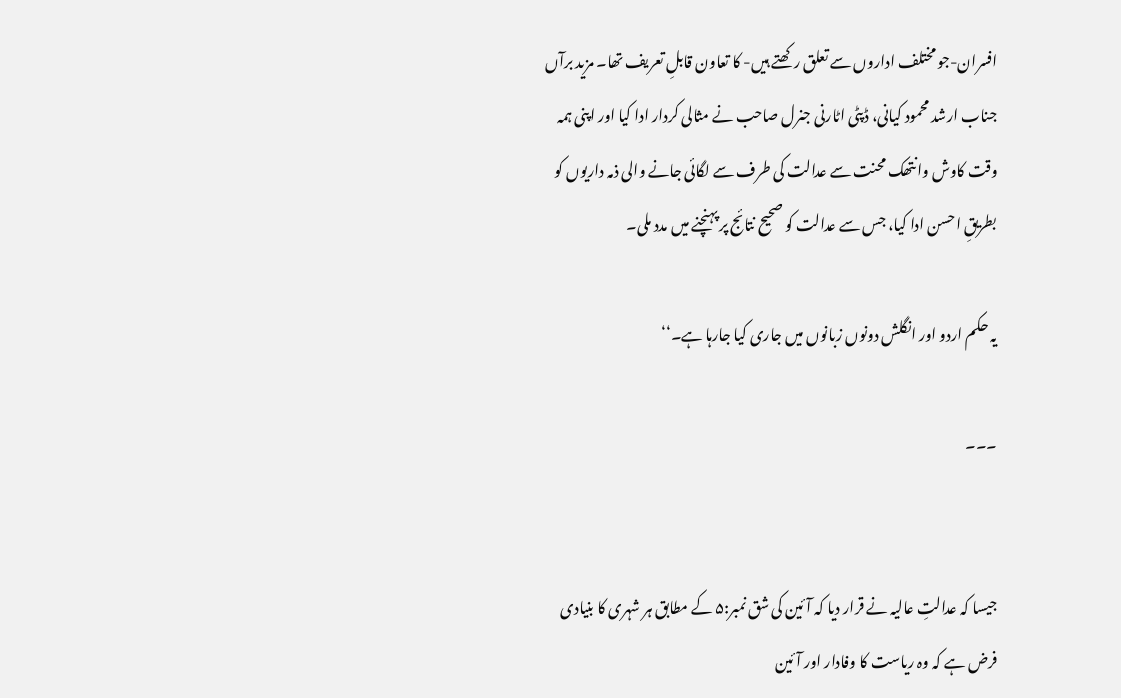افسران-جو مختلف اداروں سے تعلق رکھتے ہیں- کا تعاون قابلِ تعریف تھا۔ مزید برآں جناب ارشد محمود کیانی، ڈپٹی اٹارنی جنرل صاحب نے مثالی کردار ادا کیا اور اپنی ہمہ وقت کاوش وانتھک محنت سے عدالت کی طرف سے لگائی جانے والی ذمہ داریوں کو بطریقِ احسن ادا کیا، جس سے عدالت کو صحیح نتائج پر پہنچنے میں مدد ملی۔

یہ حکم اردو اور انگلش دونوں زبانوں میں جاری کیا جارہا ہے۔‘‘

۔۔۔


جیسا کہ عدالتِ عالیہ نے قرار دیا کہ آئین کی شق نمبر:۵ کے مطابق ہر شہری کا بنیادی فرض ہے کہ وہ ریاست کا وفادار اور آئین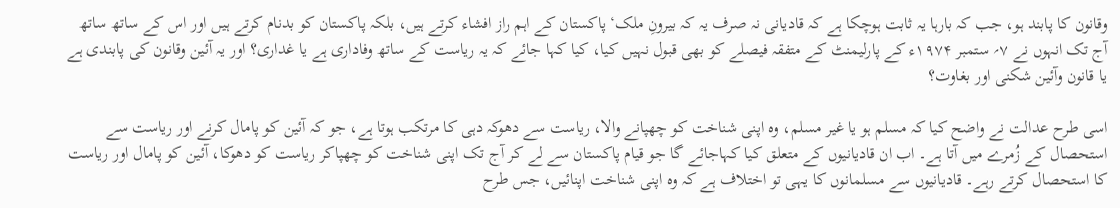وقانون کا پابند ہو، جب کہ بارہا یہ ثابت ہوچکا ہے کہ قادیانی نہ صرف یہ کہ بیرونِ ملک‘ پاکستان کے اہم راز افشاء کرتے ہیں، بلکہ پاکستان کو بدنام کرتے ہیں اور اس کے ساتھ ساتھ آج تک انہوں نے ۷؍ ستمبر ۱۹۷۴ء کے پارلیمنٹ کے متفقہ فیصلے کو بھی قبول نہیں کیا، کیا کہا جائے کہ یہ ریاست کے ساتھ وفاداری ہے یا غداری؟ اور یہ آئین وقانون کی پابندی ہے یا قانون وآئین شکنی اور بغاوت؟

اسی طرح عدالت نے واضح کیا کہ مسلم ہو یا غیر مسلم، وہ اپنی شناخت کو چھپانے والا، ریاست سے دھوکہ دہی کا مرتکب ہوتا ہے، جو کہ آئین کو پامال کرنے اور ریاست سے استحصال کے زُمرے میں آتا ہے۔ اب ان قادیانیوں کے متعلق کیا کہاجائے گا جو قیام پاکستان سے لے کر آج تک اپنی شناخت کو چھپاکر ریاست کو دھوکا، آئین کو پامال اور ریاست کا استحصال کرتے رہے۔ قادیانیوں سے مسلمانوں کا یہی تو اختلاف ہے کہ وہ اپنی شناخت اپنائیں، جس طرح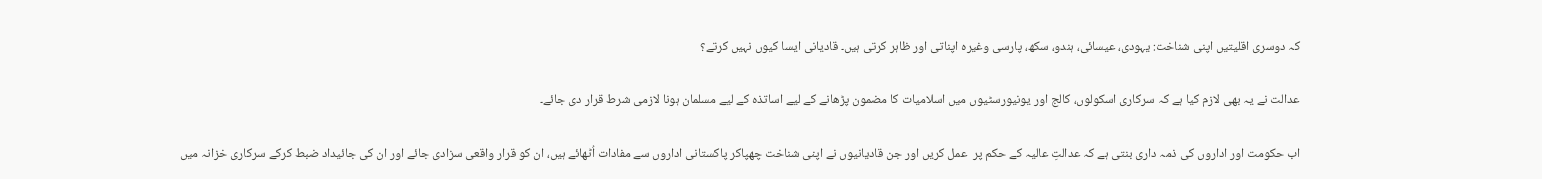کہ دوسری اقلیتیں اپنی شناخت: یہودی، عیسائی، ہندو، سکھ، پارسی وغیرہ اپناتی اور ظاہر کرتی ہیں۔ قادیانی ایسا کیوں نہیں کرتے؟

عدالت نے یہ بھی لازم کیا ہے کہ سرکاری اسکولوں، کالج اور یونیورسٹیوں میں اسلامیات کا مضمون پڑھانے کے لیے اساتذہ کے لیے مسلمان ہونا لازمی شرط قرار دی جائے۔

اب حکومت اور اداروں کی ذمہ داری بنتی ہے کہ عدالتِ عالیہ کے حکم پر  عمل کریں اور جن قادیانیوں نے اپنی شناخت چھپاکر پاکستانی اداروں سے مفادات اُٹھائے ہیں، ان کو قرار واقعی سزادی جائے اور ان کی جائیداد ضبط کرکے سرکاری خزانہ میں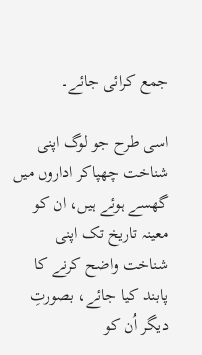جمع کرائی جائے۔

اسی طرح جو لوگ اپنی شناخت چھپاکر اداروں میں گھسے ہوئے ہیں، ان کو معینہ تاریخ تک اپنی شناخت واضح کرنے کا پابند کیا جائے، بصورتِ دیگر اُن کو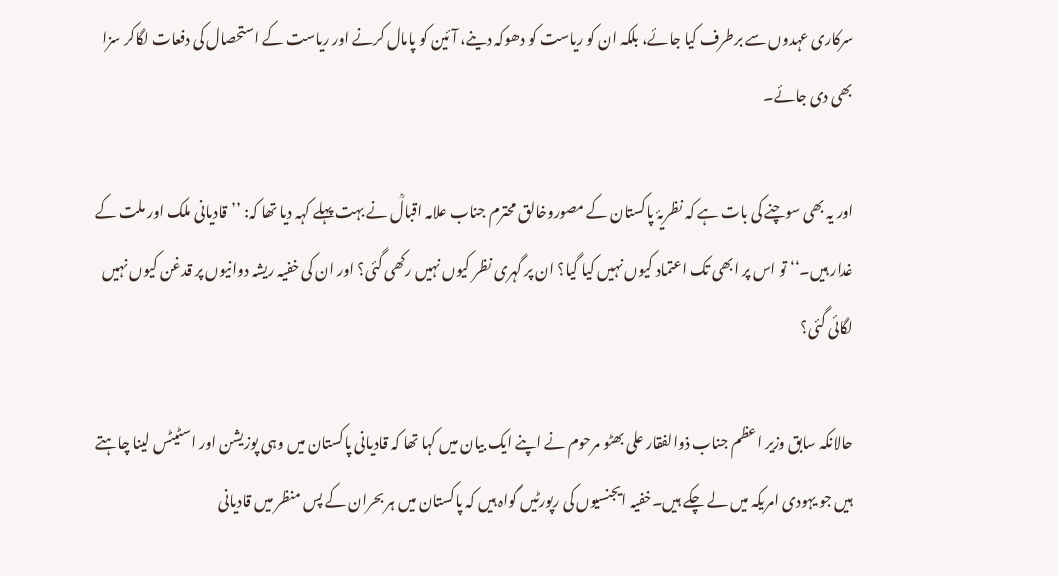سرکاری عہدوں سے برطرف کیا جائے، بلکہ ان کو ریاست کو دھوکہ دینے، آئین کو پامال کرنے اور ریاست کے استحصال کی دفعات لگاکر سزا بھی دی جائے۔

اور یہ بھی سوچنے کی بات ہے کہ نظریۂ پاکستان کے مصوروخالق محترم جناب علامہ اقبالؒ نے بہت پہلے کہہ دیا تھا کہ: ’’قادیانی ملک اور ملت کے غدار ہیں۔‘‘ تو اس پر ابھی تک اعتماد کیوں نہیں کیا گیا؟ ان پر گہری نظر کیوں نہیں رکھی گئی؟ اور ان کی خفیہ ریشہ دوانیوں پر قدغن کیوں نہیں لگائی گئی؟

حالانکہ سابق وزیر اعظم جناب ذوالفقار علی بھٹو مرحوم نے اپنے ایک بیان میں کہا تھا کہ قادیانی پاکستان میں وہی پوزیشن اور اسٹیٹس لینا چاہتے ہیں جو یہودی امریکہ میں لے چکے ہیں۔خفیہ ایجنسیوں کی رپورٹیں گواہ ہیں کہ پاکستان میں ہر بحران کے پس منظر میں قادیانی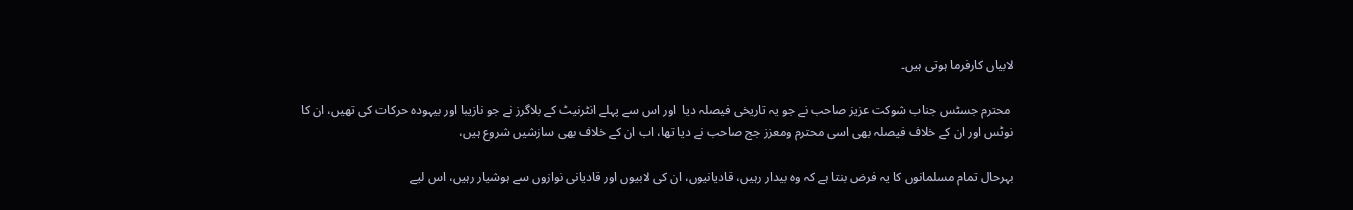لابیاں کارفرما ہوتی ہیں۔

 محترم جسٹس جناب شوکت عزیز صاحب نے جو یہ تاریخی فیصلہ دیا  اور اس سے پہلے انٹرنیٹ کے بلاگرز نے جو نازیبا اور بیہودہ حرکات کی تھیں، ان کا نوٹس اور ان کے خلاف فیصلہ بھی اسی محترم ومعزز جج صاحب نے دیا تھا، اب ان کے خلاف بھی سازشیں شروع ہیں،

بہرحال تمام مسلمانوں کا یہ فرض بنتا ہے کہ وہ بیدار رہیں، قادیانیوں، ان کی لابیوں اور قادیانی نوازوں سے ہوشیار رہیں، اس لیے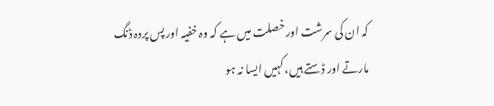کہ ان کی سرشت اور خصلت میں ہے کہ وہ خفیہ اور پس پردہ ڈنگ مارتے اور ڈستے ہیں، کہیں ایسا نہ ہو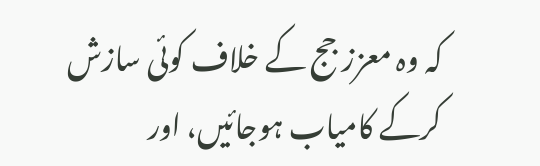کہ وہ معزز جج کے خلاف کوئی سازش کرکے کامیاب ہوجائیں، اور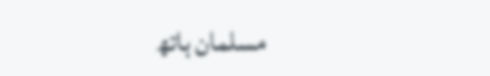مسلمان ہاتھ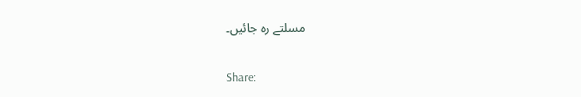مسلتے رہ جائیں۔

Share: